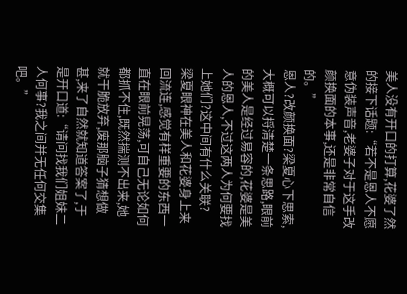美人没有开口的打算,花婆了然的接下话题:“若不是恩人不愿意伪装声音,老婆子对于这手改颜换面的本事,还是非常自信的。”
恩人?改颜换面?梁夏心下思索,大概可以捋清楚一条思路,眼前的美人是经过易容的,花婆是美人的恩人,不过这两人为何要找上她们?这中间有什么关联?
梁夏眼神在美人和花婆身上来回流连,感觉有样重要的东西一直在眼前晃荡,可自己无论如何都抓不住,既然揣测不出来,她就干脆放弃,废那脑子猜想做甚,来了自然就知道答案了,于是开口道:“请问找我们姐妹二人何事?我之间并无任何交集吧。”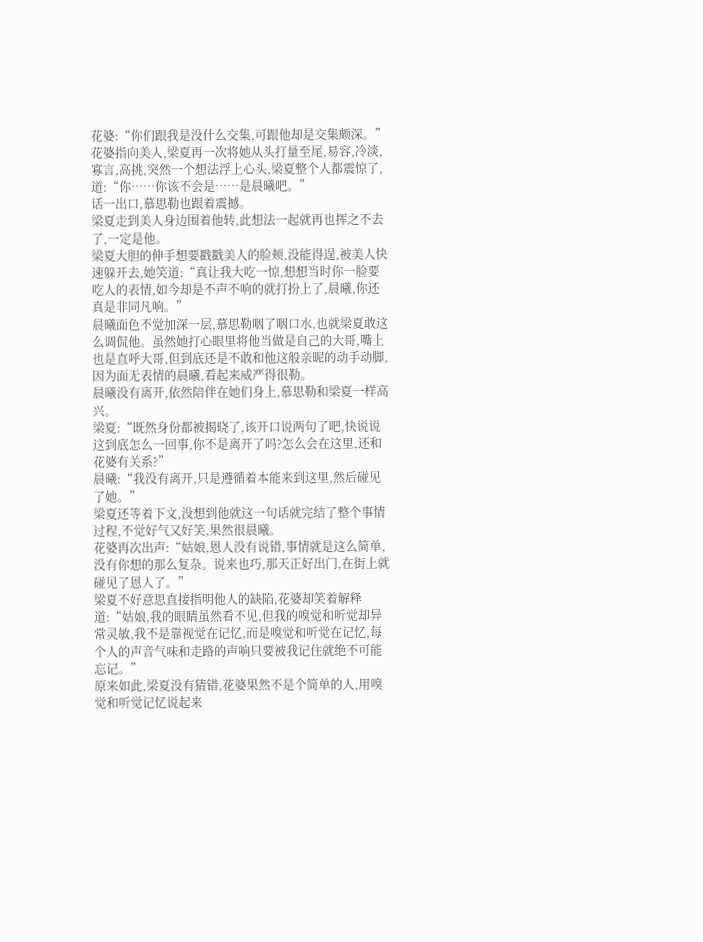花婆:“你们跟我是没什么交集,可跟他却是交集颇深。”
花婆指向美人,梁夏再一次将她从头打量至尾,易容,冷淡,寡言,高挑,突然一个想法浮上心头,梁夏整个人都震惊了,道:“你……你该不会是……是晨曦吧。”
话一出口,慕思勒也跟着震撼。
梁夏走到美人身边围着他转,此想法一起就再也挥之不去了,一定是他。
梁夏大胆的伸手想要戳戳美人的脸颊,没能得逞,被美人快速躲开去,她笑道:“真让我大吃一惊,想想当时你一脸要吃人的表情,如今却是不声不响的就打扮上了,晨曦,你还真是非同凡响。”
晨曦面色不觉加深一层,慕思勒咽了咽口水,也就梁夏敢这么调侃他。虽然她打心眼里将他当做是自己的大哥,嘴上也是直呼大哥,但到底还是不敢和他这般亲昵的动手动脚,因为面无表情的晨曦,看起来威严得很勒。
晨曦没有离开,依然陪伴在她们身上,慕思勒和梁夏一样高兴。
梁夏:“既然身份都被揭晓了,该开口说两句了吧,快说说这到底怎么一回事,你不是离开了吗?怎么会在这里,还和花婆有关系?”
晨曦:“我没有离开,只是遵循着本能来到这里,然后碰见了她。”
梁夏还等着下文,没想到他就这一句话就完结了整个事情过程,不觉好气又好笑,果然很晨曦。
花婆再次出声:“姑娘,恩人没有说错,事情就是这么简单,没有你想的那么复杂。说来也巧,那天正好出门,在街上就碰见了恩人了。”
梁夏不好意思直接指明他人的缺陷,花婆却笑着解释道:“姑娘,我的眼睛虽然看不见,但我的嗅觉和听觉却异常灵敏,我不是靠视觉在记忆,而是嗅觉和听觉在记忆,每个人的声音气味和走路的声响只要被我记住就绝不可能忘记。”
原来如此,梁夏没有猜错,花婆果然不是个简单的人,用嗅觉和听觉记忆说起来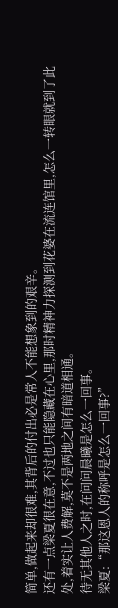简单,做起来却很难,其背后的付出必是常人不能想象到的艰辛。
还有一点梁夏很在意,不过也只能隐藏在心里,那时精神力探测到花婆在流连馆里,怎么一转眼就到了此处,着实让人费解,莫不是两地之间有暗道相通。
待无其他人之时,在问问晨曦是怎么一回事。
梁夏:“那这恩人的称呼是怎么一回事?”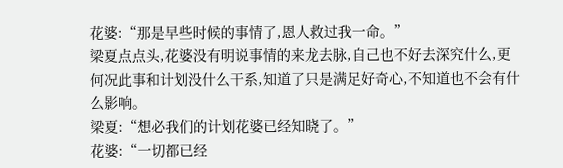花婆:“那是早些时候的事情了,恩人救过我一命。”
梁夏点点头,花婆没有明说事情的来龙去脉,自己也不好去深究什么,更何况此事和计划没什么干系,知道了只是满足好奇心,不知道也不会有什么影响。
梁夏:“想必我们的计划花婆已经知晓了。”
花婆:“一切都已经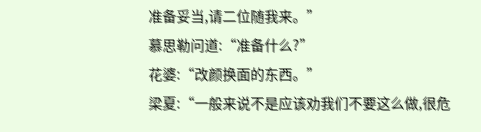准备妥当,请二位随我来。”
慕思勒问道:“准备什么?”
花婆:“改颜换面的东西。”
梁夏:“一般来说不是应该劝我们不要这么做,很危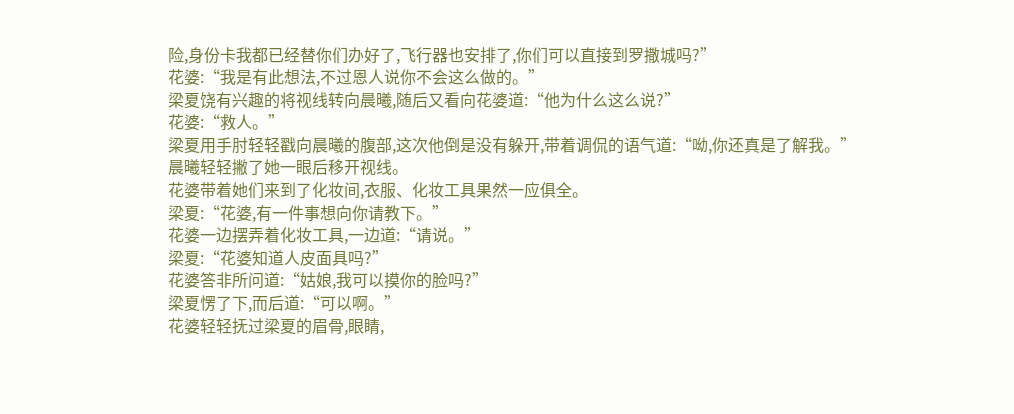险,身份卡我都已经替你们办好了,飞行器也安排了,你们可以直接到罗撒城吗?”
花婆:“我是有此想法,不过恩人说你不会这么做的。”
梁夏饶有兴趣的将视线转向晨曦,随后又看向花婆道:“他为什么这么说?”
花婆:“救人。”
梁夏用手肘轻轻戳向晨曦的腹部,这次他倒是没有躲开,带着调侃的语气道:“呦,你还真是了解我。”
晨曦轻轻撇了她一眼后移开视线。
花婆带着她们来到了化妆间,衣服、化妆工具果然一应俱全。
梁夏:“花婆,有一件事想向你请教下。”
花婆一边摆弄着化妆工具,一边道:“请说。”
梁夏:“花婆知道人皮面具吗?”
花婆答非所问道:“姑娘,我可以摸你的脸吗?”
梁夏愣了下,而后道:“可以啊。”
花婆轻轻抚过梁夏的眉骨,眼睛,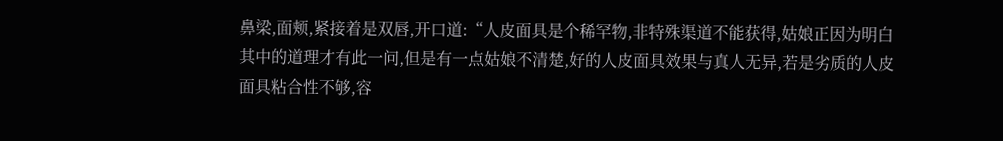鼻梁,面颊,紧接着是双唇,开口道:“人皮面具是个稀罕物,非特殊渠道不能获得,姑娘正因为明白其中的道理才有此一问,但是有一点姑娘不清楚,好的人皮面具效果与真人无异,若是劣质的人皮面具粘合性不够,容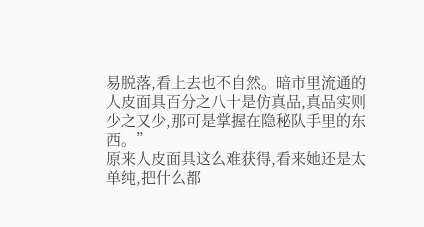易脱落,看上去也不自然。暗市里流通的人皮面具百分之八十是仿真品,真品实则少之又少,那可是掌握在隐秘队手里的东西。”
原来人皮面具这么难获得,看来她还是太单纯,把什么都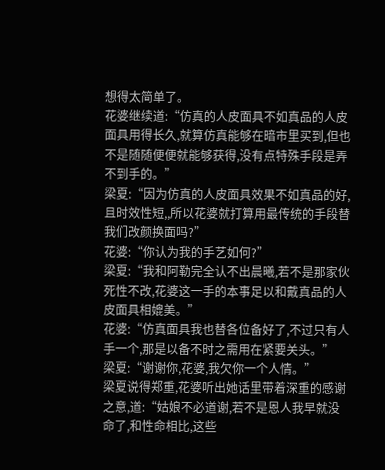想得太简单了。
花婆继续道:“仿真的人皮面具不如真品的人皮面具用得长久,就算仿真能够在暗市里买到,但也不是随随便便就能够获得,没有点特殊手段是弄不到手的。”
梁夏:“因为仿真的人皮面具效果不如真品的好,且时效性短,,所以花婆就打算用最传统的手段替我们改颜换面吗?”
花婆:“你认为我的手艺如何?”
梁夏:“我和阿勒完全认不出晨曦,若不是那家伙死性不改,花婆这一手的本事足以和戴真品的人皮面具相媲美。”
花婆:“仿真面具我也替各位备好了,不过只有人手一个,那是以备不时之需用在紧要关头。”
梁夏:“谢谢你,花婆,我欠你一个人情。”
梁夏说得郑重,花婆听出她话里带着深重的感谢之意,道:“姑娘不必道谢,若不是恩人我早就没命了,和性命相比,这些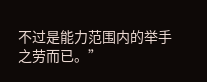不过是能力范围内的举手之劳而已。”